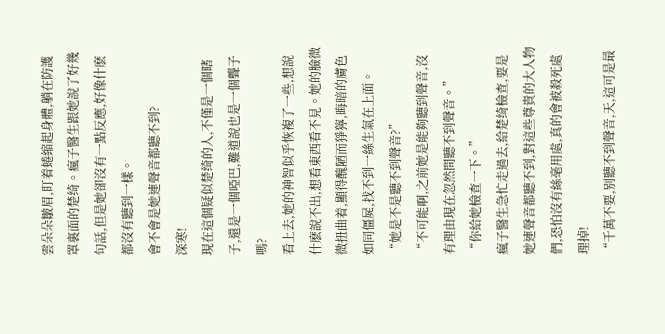雲朵朵皺眉,盯着蜷縮起身體,躺在防護罩裏面的楚绮。瘋子醫生跟她說了好幾句話,但是她卻沒有一點反應,好像什麽都沒有聽到一樣。
會不會是她連聲音都聽不到?
深寒!
現在這個疑似楚绮的人,不僅是一個瞎子,還是一個啞巴,難道說也是一個聾子嗎?
看上去,她的神智似乎恢複了一些,想說什麽說不出,想看東西看不見。她的臉微微扭曲着,顯得醜陋而猙獰,晦暗的膚色如同僵屍,找不到一絲生氣在上面。
“她是不是聽不到聲音?”
“不可能啊,之前她是能夠聽到聲音,沒有理由現在忽然間聽不到聲音。”
“你給她檢查一下。”
瘋子醫生急忙走過去,給楚绮檢查,要是她連聲音都聽不到,對這些尊貴的大人物們,恐怕沒有絲毫用處,真的會被殺死處理掉!
“千萬不要,别聽不到聲音,天,這可是最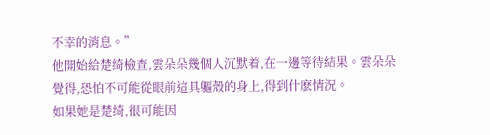不幸的消息。”
他開始給楚绮檢查,雲朵朵幾個人沉默着,在一邊等待結果。雲朵朵覺得,恐怕不可能從眼前這具軀殼的身上,得到什麽情況。
如果她是楚绮,很可能因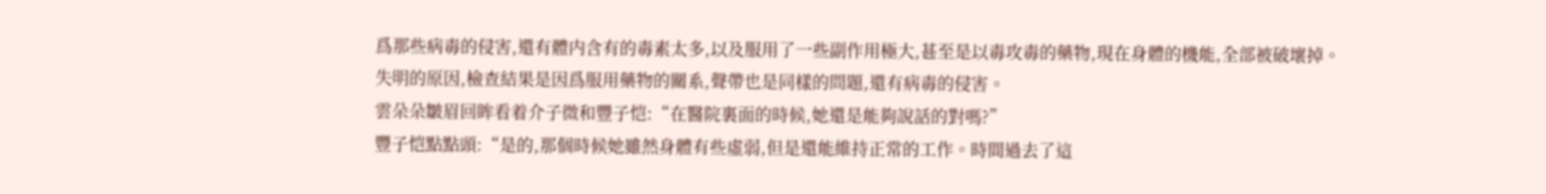爲那些病毒的侵害,還有體内含有的毒素太多,以及服用了一些副作用極大,甚至是以毒攻毒的藥物,現在身體的機能,全部被破壞掉。
失明的原因,檢查結果是因爲服用藥物的關系,聲帶也是同樣的問題,還有病毒的侵害。
雲朵朵皺眉回眸看着介子微和豐子恺:“在醫院裏面的時候,她還是能夠說話的對嗎?”
豐子恺點點頭:“是的,那個時候她雖然身體有些虛弱,但是還能維持正常的工作。時間過去了這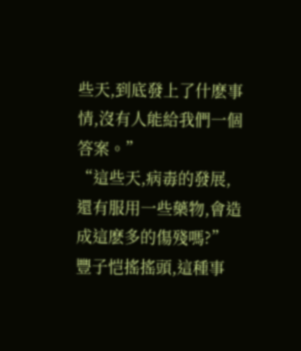些天,到底發上了什麽事情,沒有人能給我們一個答案。”
“這些天,病毒的發展,還有服用一些藥物,會造成這麽多的傷殘嗎?”
豐子恺搖搖頭,這種事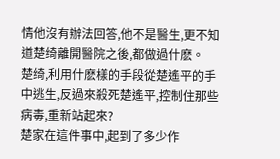情他沒有辦法回答,他不是醫生,更不知道楚绮離開醫院之後,都做過什麽。
楚绮,利用什麽樣的手段從楚遙平的手中逃生,反過來殺死楚遙平,控制住那些病毒,重新站起來?
楚家在這件事中,起到了多少作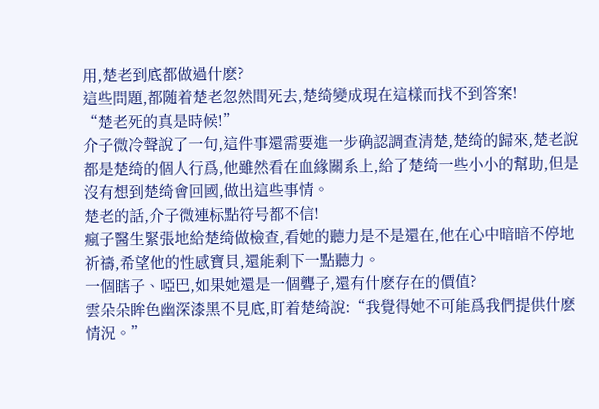用,楚老到底都做過什麽?
這些問題,都随着楚老忽然間死去,楚绮變成現在這樣而找不到答案!
“楚老死的真是時候!”
介子微冷聲說了一句,這件事還需要進一步确認調查清楚,楚绮的歸來,楚老說都是楚绮的個人行爲,他雖然看在血緣關系上,給了楚绮一些小小的幫助,但是沒有想到楚绮會回國,做出這些事情。
楚老的話,介子微連标點符号都不信!
瘋子醫生緊張地給楚绮做檢查,看她的聽力是不是還在,他在心中暗暗不停地祈禱,希望他的性感寶貝,還能剩下一點聽力。
一個瞎子、啞巴,如果她還是一個聾子,還有什麽存在的價值?
雲朵朵眸色幽深漆黑不見底,盯着楚绮說:“我覺得她不可能爲我們提供什麽情況。”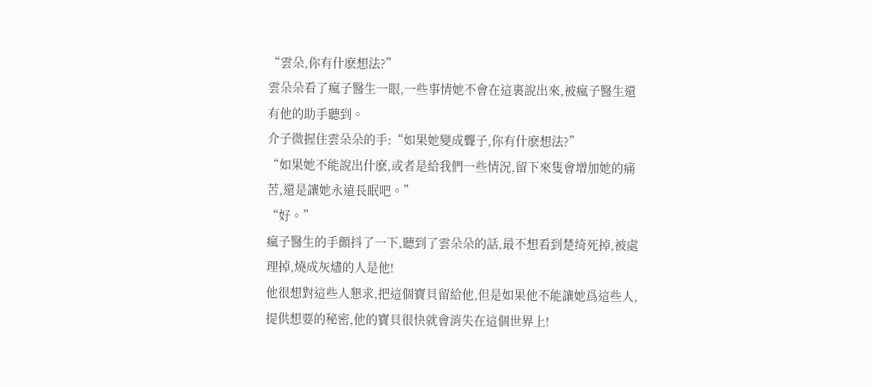“雲朵,你有什麽想法?”
雲朵朵看了瘋子醫生一眼,一些事情她不會在這裏說出來,被瘋子醫生還有他的助手聽到。
介子微握住雲朵朵的手:“如果她變成聾子,你有什麽想法?”
“如果她不能說出什麽,或者是給我們一些情況,留下來隻會增加她的痛苦,還是讓她永遠長眠吧。”
“好。”
瘋子醫生的手顫抖了一下,聽到了雲朵朵的話,最不想看到楚绮死掉,被處理掉,燒成灰燼的人是他!
他很想對這些人懇求,把這個寶貝留給他,但是如果他不能讓她爲這些人,提供想要的秘密,他的寶貝很快就會消失在這個世界上!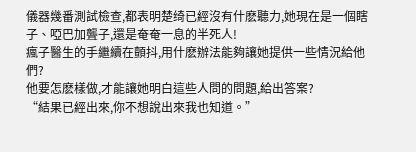儀器幾番測試檢查,都表明楚绮已經沒有什麽聽力,她現在是一個瞎子、啞巴加聾子,還是奄奄一息的半死人!
瘋子醫生的手繼續在顫抖,用什麽辦法能夠讓她提供一些情況給他們?
他要怎麽樣做,才能讓她明白這些人問的問題,給出答案?
“結果已經出來,你不想說出來我也知道。”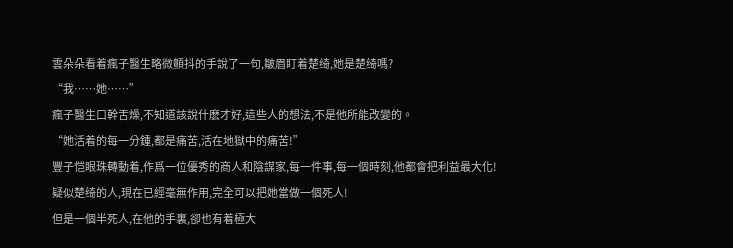雲朵朵看着瘋子醫生略微顫抖的手說了一句,皺眉盯着楚绮,她是楚绮嗎?
“我……她……”
瘋子醫生口幹舌燥,不知道該說什麽才好,這些人的想法,不是他所能改變的。
“她活着的每一分鍾,都是痛苦,活在地獄中的痛苦!”
豐子恺眼珠轉動着,作爲一位優秀的商人和陰謀家,每一件事,每一個時刻,他都會把利益最大化!
疑似楚绮的人,現在已經毫無作用,完全可以把她當做一個死人!
但是一個半死人,在他的手裏,卻也有着極大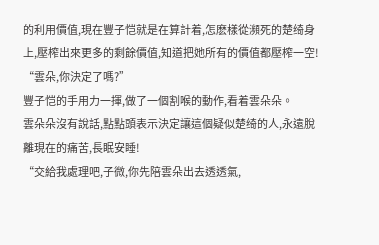的利用價值,現在豐子恺就是在算計着,怎麽樣從瀕死的楚绮身上,壓榨出來更多的剩餘價值,知道把她所有的價值都壓榨一空!
“雲朵,你決定了嗎?”
豐子恺的手用力一揮,做了一個割喉的動作,看着雲朵朵。
雲朵朵沒有說話,點點頭表示決定讓這個疑似楚绮的人,永遠脫離現在的痛苦,長眠安睡!
“交給我處理吧,子微,你先陪雲朵出去透透氣,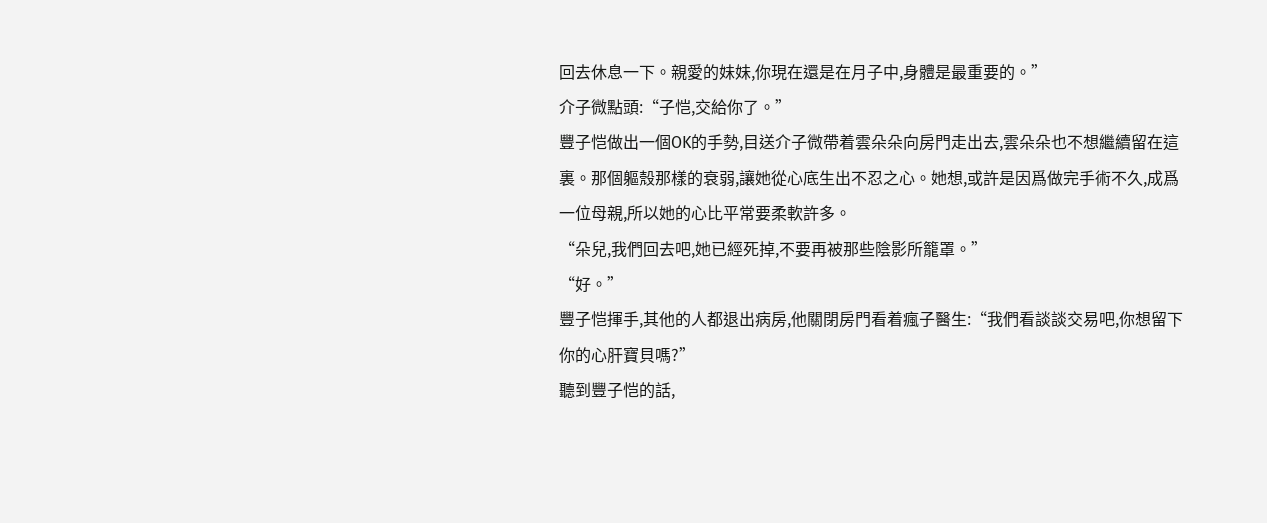回去休息一下。親愛的妹妹,你現在還是在月子中,身體是最重要的。”
介子微點頭:“子恺,交給你了。”
豐子恺做出一個OK的手勢,目送介子微帶着雲朵朵向房門走出去,雲朵朵也不想繼續留在這裏。那個軀殼那樣的衰弱,讓她從心底生出不忍之心。她想,或許是因爲做完手術不久,成爲一位母親,所以她的心比平常要柔軟許多。
“朵兒,我們回去吧,她已經死掉,不要再被那些陰影所籠罩。”
“好。”
豐子恺揮手,其他的人都退出病房,他關閉房門看着瘋子醫生:“我們看談談交易吧,你想留下你的心肝寶貝嗎?”
聽到豐子恺的話,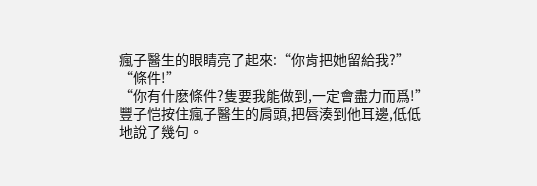瘋子醫生的眼睛亮了起來:“你肯把她留給我?”
“條件!”
“你有什麽條件?隻要我能做到,一定會盡力而爲!”
豐子恺按住瘋子醫生的肩頭,把唇湊到他耳邊,低低地說了幾句。